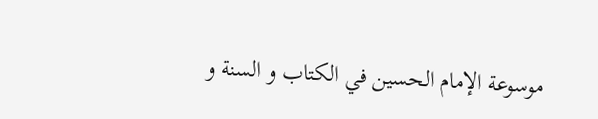موسوعة الإمام الحسين في الكتاب و السنة و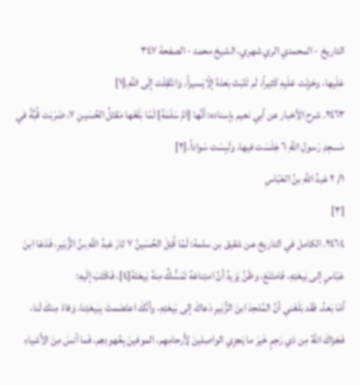التاريخ - المحمدي الري شهري، الشيخ محمد - الصفحة ٣٤٧
عَلَيها، وحَزِنَت عَلَيهِ كَثيراً، لَم تَلبَث بَعدَهُ إلّايَسيراً، وَانتُقِلَت إلَى اللَّهِ.[١]
٢٤٦٣. شرح الأخبار عن أبي نعيم بإسناده: أنَّها [امَّ سَلَمَةَ] لَمّا بَلَغَها مَقتَلُ الحُسَينِ ٧، ضَرَبَت قُبَّةً في مَسجِدِ رَسولِ اللَّهِ ٦ جَلَسَت فيها، ولَبِسَت سَواداً.[٢]
١/ ٢ عَبدُ اللَّهِ بنُ العَبّاسِ
[٣]
٢٤٦٤. الكامل في التاريخ عن شقيق بن سلمة: لَمّا قُتِلَ الحُسَينُ ٧ ثارَ عَبدُ اللَّهِ بنُ الزُّبَيرِ، فَدَعَا ابنَ عَبّاسٍ إلى بَيعَتِهِ، فَامتَنَعَ، وظَنَّ يَزيدُ أنَّ امتِناعَهُ تَمَسُّكٌ مِنهُ بَيعَتَهُ[٤]، فَكَتَبَ إلَيهِ:
أمّا بَعدُ، فَقَد بَلَغَني أنَّ المُلحِدَ ابنَ الزُّبَيرِ دَعاكَ إلى بَيعَتِهِ، وأنَّكَ اعتَصَمتَ بِبَيعَتِنا، وَفاءً مِنكَ لَنا، فَجَزاكَ اللَّهُ مِن ذي رَحِمٍ خَيرَ ما يَجزِي الواصِلينَ لِأَرحامِهِم، الموفينَ بِعُهودِهِم، فَما أنسَ مِنَ الأَشياءِ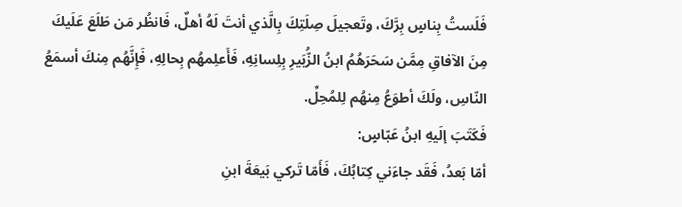فَلَستُ بِناسٍ بِرَّكَ، وتَعجيلَ صِلَتِكَ بِالَّذي أنتَ لَهُ أهلٌ، فَانظُر مَن طَلَعَ عَلَيكَ مِنَ الآفاقِ مِمَّن سَحَرَهُمُ ابنُ الزُّبَيرِ بِلِسانِهِ، فَأَعلِمهُم بِحالِهِ، فَإِنَّهُم مِنكَ أسمَعُ النّاسِ، ولَكَ أطوَعُ مِنهُم لِلمُحِلِّ.
فَكَتَبَ إلَيهِ ابنُ عَبّاسٍ:
أمّا بَعدُ، فَقَد جاءَني كِتابُكَ، فَأَمّا تَركي بَيعَةَ ابنِ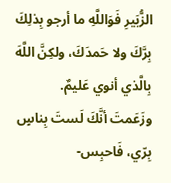الزُّبَيرِ فَوَاللَّهِ ما أرجو بِذلِكَ بِرَّكَ ولا حَمدَكَ، ولكِنَّ اللَّهَ بِالَّذي أنوي عَليمٌ.
وزَعَمتَ أنَّكَ لَستَ بِناسٍ بِرّي، فَاحبِس-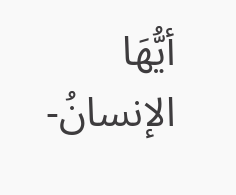أيُّهَا الإنسانُ-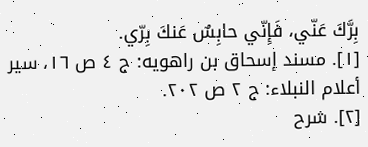بِرَّكَ عَنّي، فَإِنّي حابِسٌ عَنكَ بِرّي.
[١]. مسند إسحاق بن راهويه: ج ٤ ص ١٦، سير أعلام النبلاء: ج ٢ ص ٢٠٢.
[٢]. شرح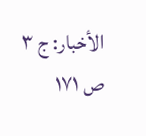الأخبار: ج ٣ ص ١٧١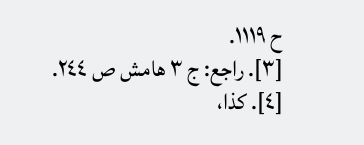ح ١١١٩.
[٣]. راجع: ج ٣ هامش ص ٢٤٤.
[٤]. كذا،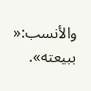والأنسب:« ببيعته».